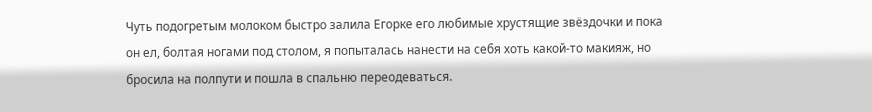Чуть подогретым молоком быстро залила Егорке его любимые хрустящие звёздочки и пока он ел, болтая ногами под столом, я попыталась нанести на себя хоть какой-то макияж, но бросила на полпути и пошла в спальню переодеваться.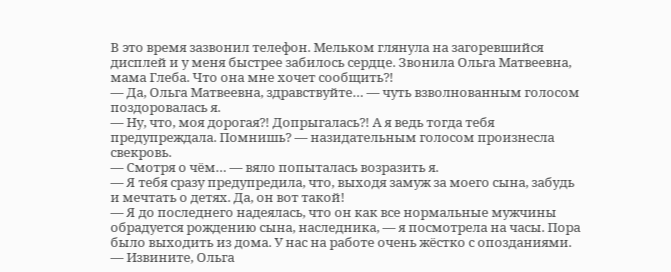В это время зазвонил телефон. Мельком глянула на загоревшийся дисплей и у меня быстрее забилось сердце. Звонила Ольга Матвеевна, мама Глеба. Что она мне хочет сообщить⁈
— Да, Ольга Матвеевна, здравствуйте… — чуть взволнованным голосом поздоровалась я.
— Ну, что, моя дорогая⁈ Допрыгалась⁈ А я ведь тогда тебя предупреждала. Помнишь? — назидательным голосом произнесла свекровь.
— Смотря о чём… — вяло попыталась возразить я.
— Я тебя сразу предупредила, что, выходя замуж за моего сына, забудь и мечтать о детях. Да, он вот такой!
— Я до последнего надеялась, что он как все нормальные мужчины обрадуется рождению сына, наследника, — я посмотрела на часы. Пора было выходить из дома. У нас на работе очень жёстко с опозданиями. — Извините, Ольга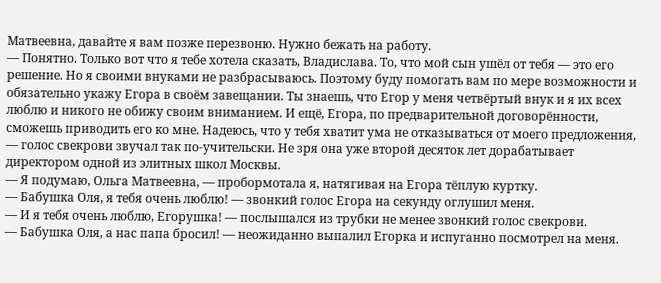Матвеевна, давайте я вам позже перезвоню. Нужно бежать на работу.
— Понятно. Только вот что я тебе хотела сказать, Владислава. То, что мой сын ушёл от тебя — это его решение. Но я своими внуками не разбрасываюсь. Поэтому буду помогать вам по мере возможности и обязательно укажу Егора в своём завещании. Ты знаешь, что Егор у меня четвёртый внук и я их всех люблю и никого не обижу своим вниманием. И ещё, Егора, по предварительной договорённости, сможешь приводить его ко мне. Надеюсь, что у тебя хватит ума не отказываться от моего предложения, — голос свекрови звучал так по-учительски. Не зря она уже второй десяток лет дорабатывает директором одной из элитных школ Москвы.
— Я подумаю, Ольга Матвеевна, — пробормотала я, натягивая на Егора тёплую куртку.
— Бабушка Оля, я тебя очень люблю! — звонкий голос Егора на секунду оглушил меня.
— И я тебя очень люблю, Егорушка! — послышался из трубки не менее звонкий голос свекрови.
— Бабушка Оля, а нас папа бросил! — неожиданно выпалил Егорка и испуганно посмотрел на меня.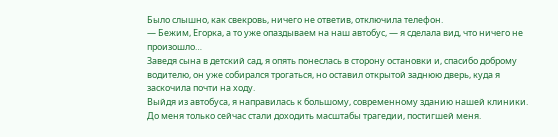Было слышно, как свекровь, ничего не ответив, отключила телефон.
— Бежим, Егорка, а то уже опаздываем на наш автобус, — я сделала вид, что ничего не произошло…
Заведя сына в детский сад, я опять понеслась в сторону остановки и, спасибо доброму водителю, он уже собирался трогаться, но оставил открытой заднюю дверь, куда я заскочила почти на ходу.
Выйдя из автобуса, я направилась к большому, современному зданию нашей клиники. До меня только сейчас стали доходить масштабы трагедии, постигшей меня.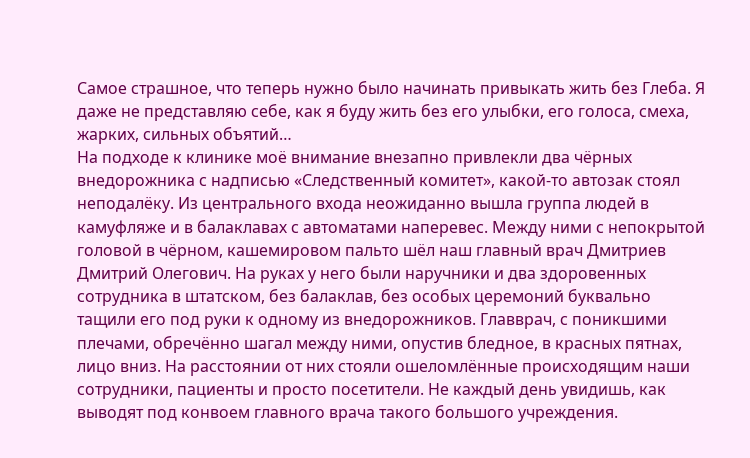Самое страшное, что теперь нужно было начинать привыкать жить без Глеба. Я даже не представляю себе, как я буду жить без его улыбки, его голоса, смеха, жарких, сильных объятий…
На подходе к клинике моё внимание внезапно привлекли два чёрных внедорожника с надписью «Следственный комитет», какой-то автозак стоял неподалёку. Из центрального входа неожиданно вышла группа людей в камуфляже и в балаклавах с автоматами наперевес. Между ними с непокрытой головой в чёрном, кашемировом пальто шёл наш главный врач Дмитриев Дмитрий Олегович. На руках у него были наручники и два здоровенных сотрудника в штатском, без балаклав, без особых церемоний буквально тащили его под руки к одному из внедорожников. Главврач, с поникшими плечами, обречённо шагал между ними, опустив бледное, в красных пятнах, лицо вниз. На расстоянии от них стояли ошеломлённые происходящим наши сотрудники, пациенты и просто посетители. Не каждый день увидишь, как выводят под конвоем главного врача такого большого учреждения.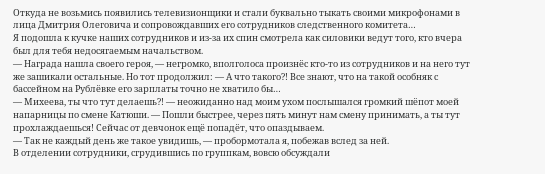Откуда не возьмись появились телевизионщики и стали буквально тыкать своими микрофонами в лица Дмитрия Олеговича и сопровождавших его сотрудников следственного комитета…
Я подошла к кучке наших сотрудников и из-за их спин смотрела как силовики ведут того, кто вчера был для тебя недосягаемым начальством.
— Награда нашла своего героя, — негромко, вполголоса произнёс кто-то из сотрудников и на него тут же зашикали остальные. Но тот продолжил: — А что такого⁈ Все знают, что на такой особняк с бассейном на Рублёвке его зарплаты точно не хватило бы…
— Михеева, ты что тут делаешь⁈ — неожиданно над моим ухом послышался громкий шёпот моей напарницы по смене Катюши. — Пошли быстрее, через пять минут нам смену принимать, а ты тут прохлаждаешься! Сейчас от девчонок ещё попадёт, что опаздываем.
— Так не каждый день же такое увидишь, — пробормотала я, побежав вслед за ней.
В отделении сотрудники, сгрудившись по группкам, вовсю обсуждали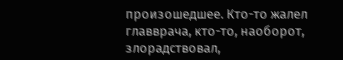произошедшее. Кто-то жалел главврача, кто-то, наоборот, злорадствовал,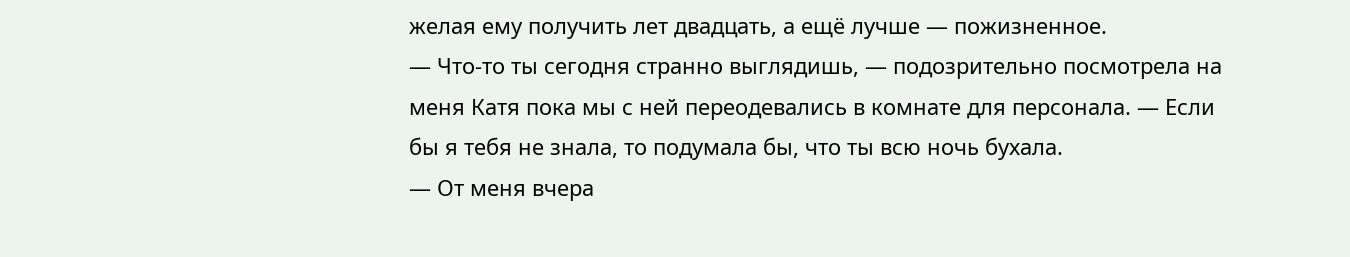желая ему получить лет двадцать, а ещё лучше — пожизненное.
— Что-то ты сегодня странно выглядишь, — подозрительно посмотрела на меня Катя пока мы с ней переодевались в комнате для персонала. — Если бы я тебя не знала, то подумала бы, что ты всю ночь бухала.
— От меня вчера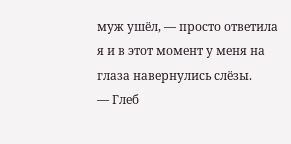муж ушёл, — просто ответила я и в этот момент у меня на глаза навернулись слёзы.
— Глеб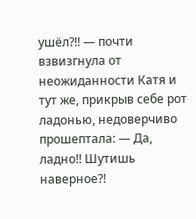ушёл?!! — почти взвизгнула от неожиданности Катя и тут же, прикрыв себе рот ладонью, недоверчиво прошептала: — Да, ладно!! Шутишь наверное⁈